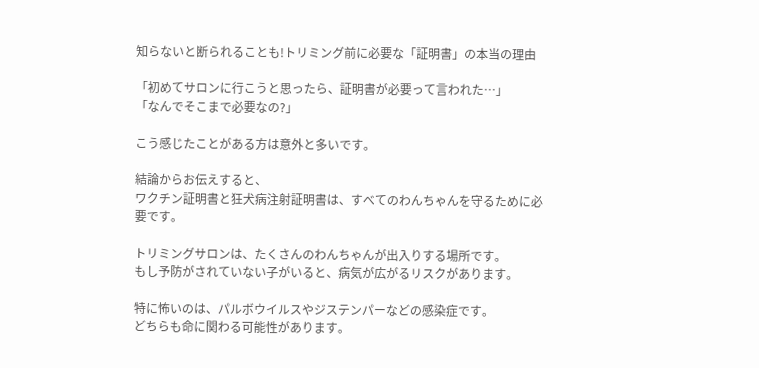知らないと断られることも!トリミング前に必要な「証明書」の本当の理由

「初めてサロンに行こうと思ったら、証明書が必要って言われた…」
「なんでそこまで必要なの?」

こう感じたことがある方は意外と多いです。

結論からお伝えすると、
ワクチン証明書と狂犬病注射証明書は、すべてのわんちゃんを守るために必要です。

トリミングサロンは、たくさんのわんちゃんが出入りする場所です。
もし予防がされていない子がいると、病気が広がるリスクがあります。

特に怖いのは、パルボウイルスやジステンパーなどの感染症です。
どちらも命に関わる可能性があります。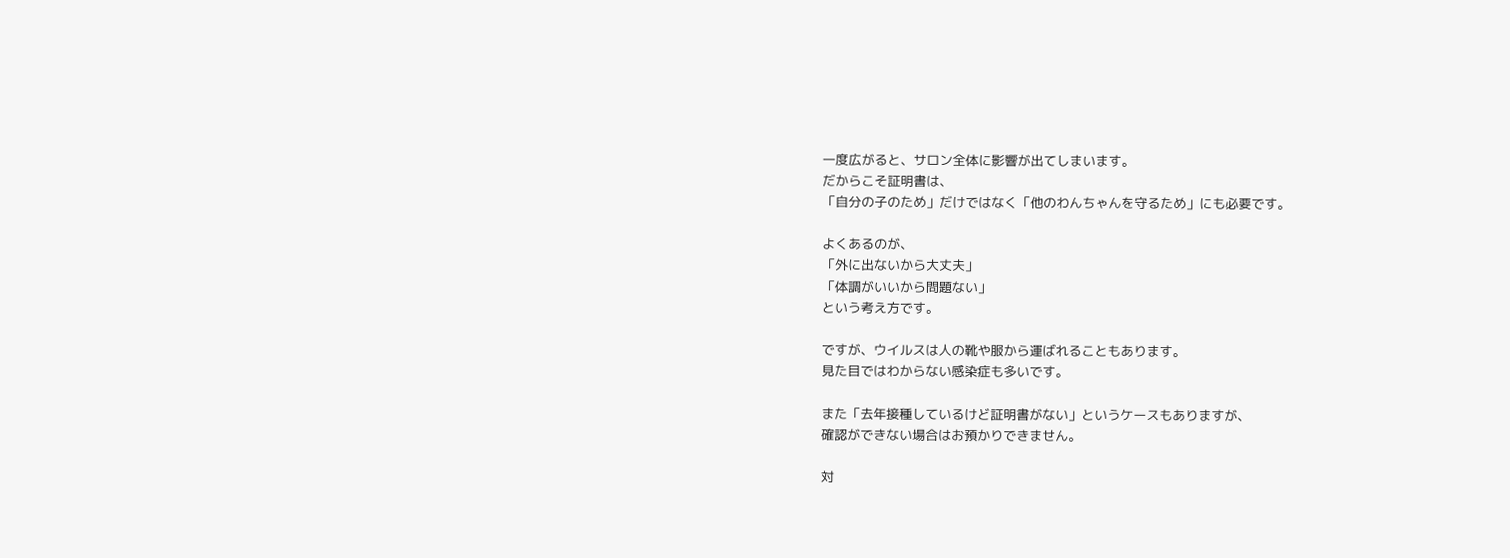一度広がると、サロン全体に影響が出てしまいます。
だからこそ証明書は、
「自分の子のため」だけではなく「他のわんちゃんを守るため」にも必要です。

よくあるのが、
「外に出ないから大丈夫」
「体調がいいから問題ない」
という考え方です。

ですが、ウイルスは人の靴や服から運ばれることもあります。
見た目ではわからない感染症も多いです。

また「去年接種しているけど証明書がない」というケースもありますが、
確認ができない場合はお預かりできません。

対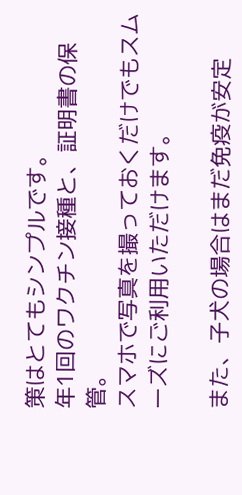策はとてもシンプルです。
年1回のワクチン接種と、証明書の保管。
スマホで写真を撮っておくだけでもスムーズにご利用いただけます。

また、子犬の場合はまだ免疫が安定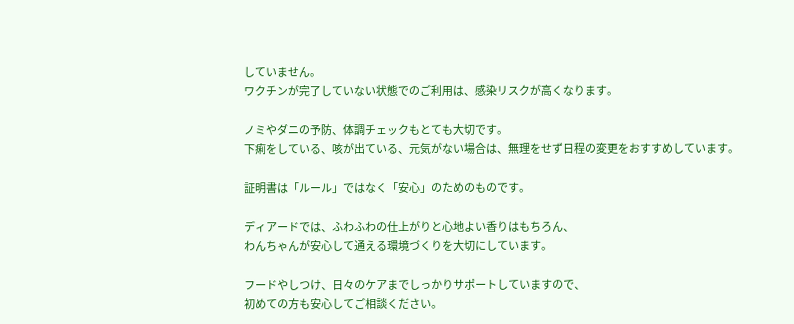していません。
ワクチンが完了していない状態でのご利用は、感染リスクが高くなります。

ノミやダニの予防、体調チェックもとても大切です。
下痢をしている、咳が出ている、元気がない場合は、無理をせず日程の変更をおすすめしています。

証明書は「ルール」ではなく「安心」のためのものです。

ディアードでは、ふわふわの仕上がりと心地よい香りはもちろん、
わんちゃんが安心して通える環境づくりを大切にしています。

フードやしつけ、日々のケアまでしっかりサポートしていますので、
初めての方も安心してご相談ください。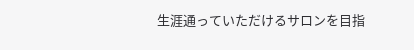生涯通っていただけるサロンを目指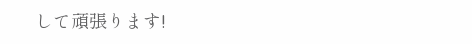して頑張ります!